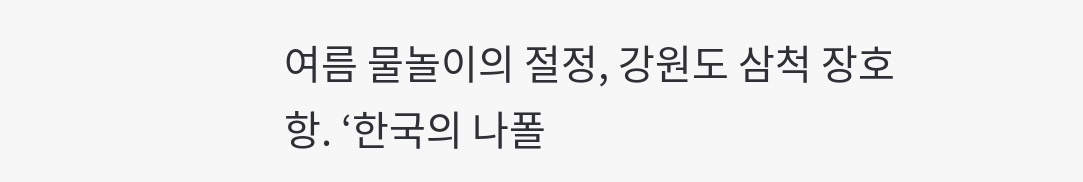여름 물놀이의 절정, 강원도 삼척 장호항. ‘한국의 나폴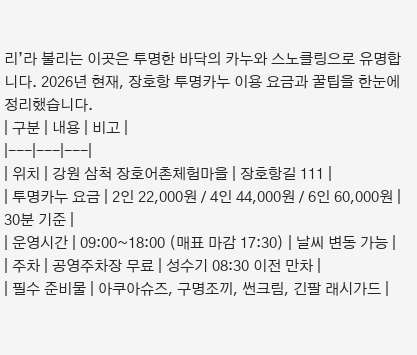리’라 불리는 이곳은 투명한 바닥의 카누와 스노클링으로 유명합니다. 2026년 현재, 장호항 투명카누 이용 요금과 꿀팁을 한눈에 정리했습니다.
| 구분 | 내용 | 비고 |
|---|---|---|
| 위치 | 강원 삼척 장호어촌체험마을 | 장호항길 111 |
| 투명카누 요금 | 2인 22,000원 / 4인 44,000원 / 6인 60,000원 | 30분 기준 |
| 운영시간 | 09:00~18:00 (매표 마감 17:30) | 날씨 변동 가능 |
| 주차 | 공영주차장 무료 | 성수기 08:30 이전 만차 |
| 필수 준비물 | 아쿠아슈즈, 구명조끼, 썬크림, 긴팔 래시가드 |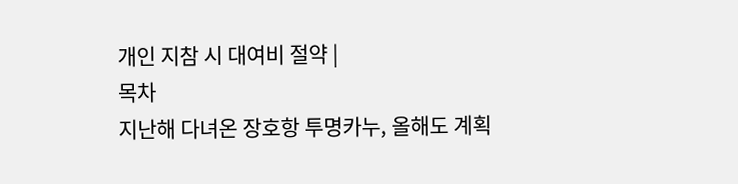개인 지참 시 대여비 절약 |
목차
지난해 다녀온 장호항 투명카누, 올해도 계획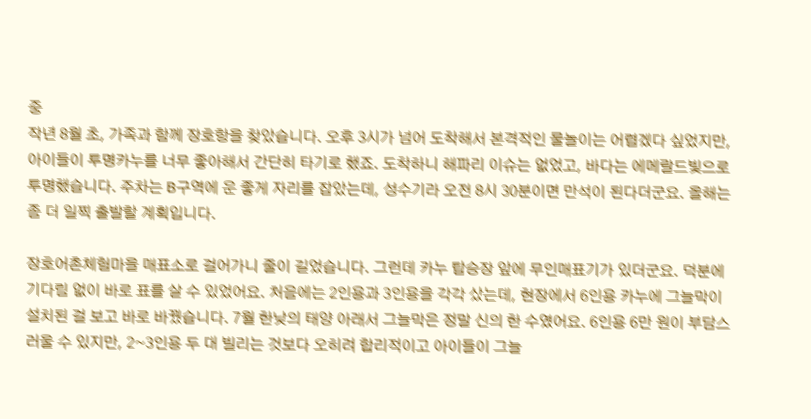중
작년 8월 초, 가족과 함께 장호항을 찾았습니다. 오후 3시가 넘어 도착해서 본격적인 물놀이는 어렵겠다 싶었지만, 아이들이 투명카누를 너무 좋아해서 간단히 타기로 했죠. 도착하니 해파리 이슈는 없었고, 바다는 에메랄드빛으로 투명했습니다. 주차는 B구역에 운 좋게 자리를 잡았는데, 성수기라 오전 8시 30분이면 만석이 된다더군요. 올해는 좀 더 일찍 출발할 계획입니다.

장호어촌체험마을 매표소로 걸어가니 줄이 길었습니다. 그런데 카누 탑승장 앞에 무인매표기가 있더군요. 덕분에 기다림 없이 바로 표를 살 수 있었어요. 처음에는 2인용과 3인용을 각각 샀는데, 현장에서 6인용 카누에 그늘막이 설치된 걸 보고 바로 바꿨습니다. 7월 한낮의 태양 아래서 그늘막은 정말 신의 한 수였어요. 6인용 6만 원이 부담스러울 수 있지만, 2~3인용 두 대 빌리는 것보다 오히려 합리적이고 아이들이 그늘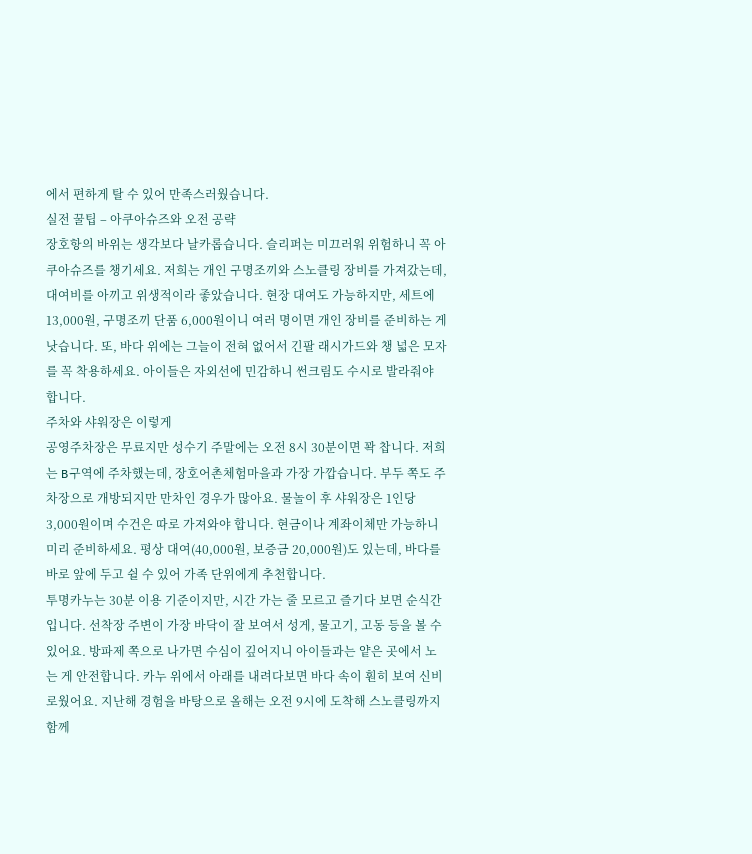에서 편하게 탈 수 있어 만족스러웠습니다.
실전 꿀팁 – 아쿠아슈즈와 오전 공략
장호항의 바위는 생각보다 날카롭습니다. 슬리퍼는 미끄러워 위험하니 꼭 아쿠아슈즈를 챙기세요. 저희는 개인 구명조끼와 스노클링 장비를 가져갔는데, 대여비를 아끼고 위생적이라 좋았습니다. 현장 대여도 가능하지만, 세트에 13,000원, 구명조끼 단품 6,000원이니 여러 명이면 개인 장비를 준비하는 게 낫습니다. 또, 바다 위에는 그늘이 전혀 없어서 긴팔 래시가드와 챙 넓은 모자를 꼭 착용하세요. 아이들은 자외선에 민감하니 썬크림도 수시로 발라줘야 합니다.
주차와 샤워장은 이렇게
공영주차장은 무료지만 성수기 주말에는 오전 8시 30분이면 꽉 찹니다. 저희는 B구역에 주차했는데, 장호어촌체험마을과 가장 가깝습니다. 부두 쪽도 주차장으로 개방되지만 만차인 경우가 많아요. 물놀이 후 샤워장은 1인당 3,000원이며 수건은 따로 가져와야 합니다. 현금이나 계좌이체만 가능하니 미리 준비하세요. 평상 대여(40,000원, 보증금 20,000원)도 있는데, 바다를 바로 앞에 두고 쉴 수 있어 가족 단위에게 추천합니다.
투명카누는 30분 이용 기준이지만, 시간 가는 줄 모르고 즐기다 보면 순식간입니다. 선착장 주변이 가장 바닥이 잘 보여서 성게, 물고기, 고동 등을 볼 수 있어요. 방파제 쪽으로 나가면 수심이 깊어지니 아이들과는 얕은 곳에서 노는 게 안전합니다. 카누 위에서 아래를 내려다보면 바다 속이 훤히 보여 신비로웠어요. 지난해 경험을 바탕으로 올해는 오전 9시에 도착해 스노클링까지 함께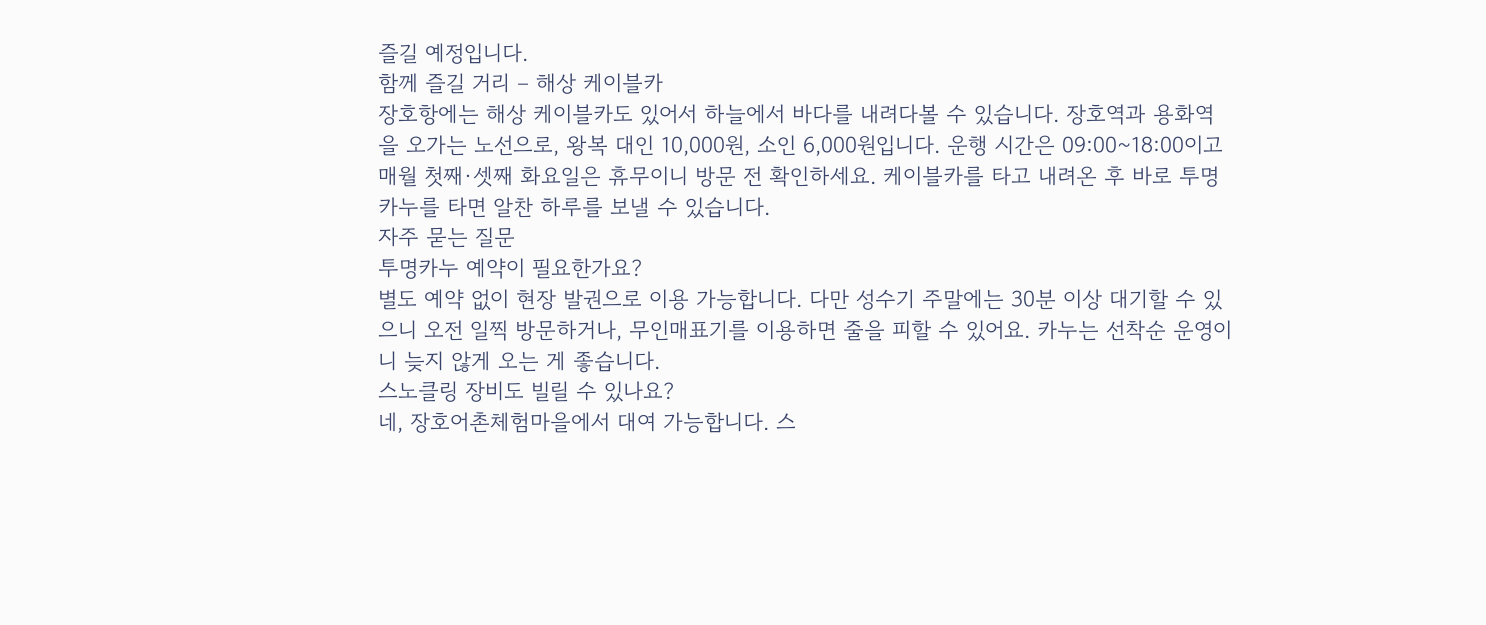즐길 예정입니다.
함께 즐길 거리 – 해상 케이블카
장호항에는 해상 케이블카도 있어서 하늘에서 바다를 내려다볼 수 있습니다. 장호역과 용화역을 오가는 노선으로, 왕복 대인 10,000원, 소인 6,000원입니다. 운행 시간은 09:00~18:00이고 매월 첫째·셋째 화요일은 휴무이니 방문 전 확인하세요. 케이블카를 타고 내려온 후 바로 투명카누를 타면 알찬 하루를 보낼 수 있습니다.
자주 묻는 질문
투명카누 예약이 필요한가요?
별도 예약 없이 현장 발권으로 이용 가능합니다. 다만 성수기 주말에는 30분 이상 대기할 수 있으니 오전 일찍 방문하거나, 무인매표기를 이용하면 줄을 피할 수 있어요. 카누는 선착순 운영이니 늦지 않게 오는 게 좋습니다.
스노클링 장비도 빌릴 수 있나요?
네, 장호어촌체험마을에서 대여 가능합니다. 스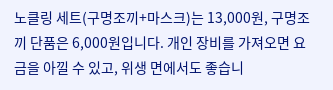노클링 세트(구명조끼+마스크)는 13,000원, 구명조끼 단품은 6,000원입니다. 개인 장비를 가져오면 요금을 아낄 수 있고, 위생 면에서도 좋습니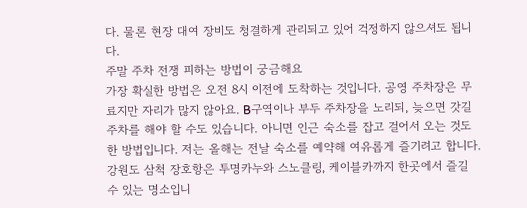다. 물론 현장 대여 장비도 청결하게 관리되고 있어 걱정하지 않으셔도 됩니다.
주말 주차 전쟁 피하는 방법이 궁금해요
가장 확실한 방법은 오전 8시 이전에 도착하는 것입니다. 공영 주차장은 무료지만 자리가 많지 않아요. B구역이나 부두 주차장을 노리되, 늦으면 갓길 주차를 해야 할 수도 있습니다. 아니면 인근 숙소를 잡고 걸어서 오는 것도 한 방법입니다. 저는 올해는 전날 숙소를 예약해 여유롭게 즐기려고 합니다.
강원도 삼척 장호항은 투명카누와 스노클링, 케이블카까지 한곳에서 즐길 수 있는 명소입니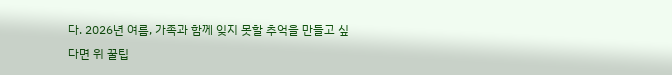다. 2026년 여름, 가족과 함께 잊지 못할 추억을 만들고 싶다면 위 꿀팁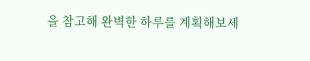을 참고해 완벽한 하루를 계획해보세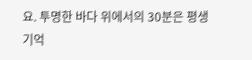요. 투명한 바다 위에서의 30분은 평생 기억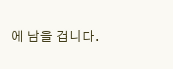에 남을 겁니다.